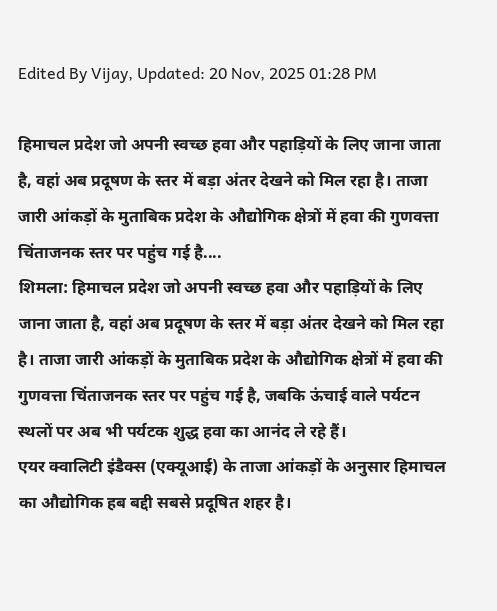Edited By Vijay, Updated: 20 Nov, 2025 01:28 PM

हिमाचल प्रदेश जो अपनी स्वच्छ हवा और पहाड़ियों के लिए जाना जाता है, वहां अब प्रदूषण के स्तर में बड़ा अंतर देखने को मिल रहा है। ताजा जारी आंकड़ों के मुताबिक प्रदेश के औद्योगिक क्षेत्रों में हवा की गुणवत्ता चिंताजनक स्तर पर पहुंच गई है....
शिमला: हिमाचल प्रदेश जो अपनी स्वच्छ हवा और पहाड़ियों के लिए जाना जाता है, वहां अब प्रदूषण के स्तर में बड़ा अंतर देखने को मिल रहा है। ताजा जारी आंकड़ों के मुताबिक प्रदेश के औद्योगिक क्षेत्रों में हवा की गुणवत्ता चिंताजनक स्तर पर पहुंच गई है, जबकि ऊंचाई वाले पर्यटन स्थलों पर अब भी पर्यटक शुद्ध हवा का आनंद ले रहे हैं।
एयर क्वालिटी इंडैक्स (एक्यूआई) के ताजा आंकड़ों के अनुसार हिमाचल का औद्योगिक हब बद्दी सबसे प्रदूषित शहर है।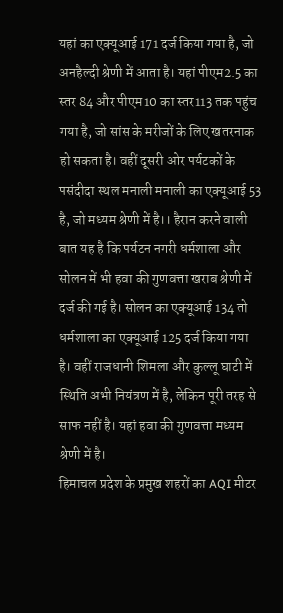यहां का एक्यूआई 171 दर्ज किया गया है, जो अनहैल्दी श्रेणी में आता है। यहां पीएम2.5 का स्तर 84 और पीएम10 का स्तर113 तक पहुंच गया है, जो सांस के मरीजों के लिए खतरनाक हो सकता है। वहीं दूसरी ओर पर्यटकों के पसंदीदा स्थल मनाली मनाली का एक्यूआई 53 है, जो मध्यम श्रेणी में है।। हैरान करने वाली बात यह है कि पर्यटन नगरी धर्मशाला और सोलन में भी हवा की गुणवत्ता खराब श्रेणी में दर्ज की गई है। सोलन का एक्यूआई 134 तो धर्मशाला का एक्यूआई 125 दर्ज किया गया है। वहीं राजधानी शिमला और कुल्लू घाटी में स्थिति अभी नियंत्रण में है, लेकिन पूरी तरह से साफ नहीं है। यहां हवा की गुणवत्ता मध्यम श्रेणी में है।
हिमाचल प्रदेश के प्रमुख शहरों का AQI मीटर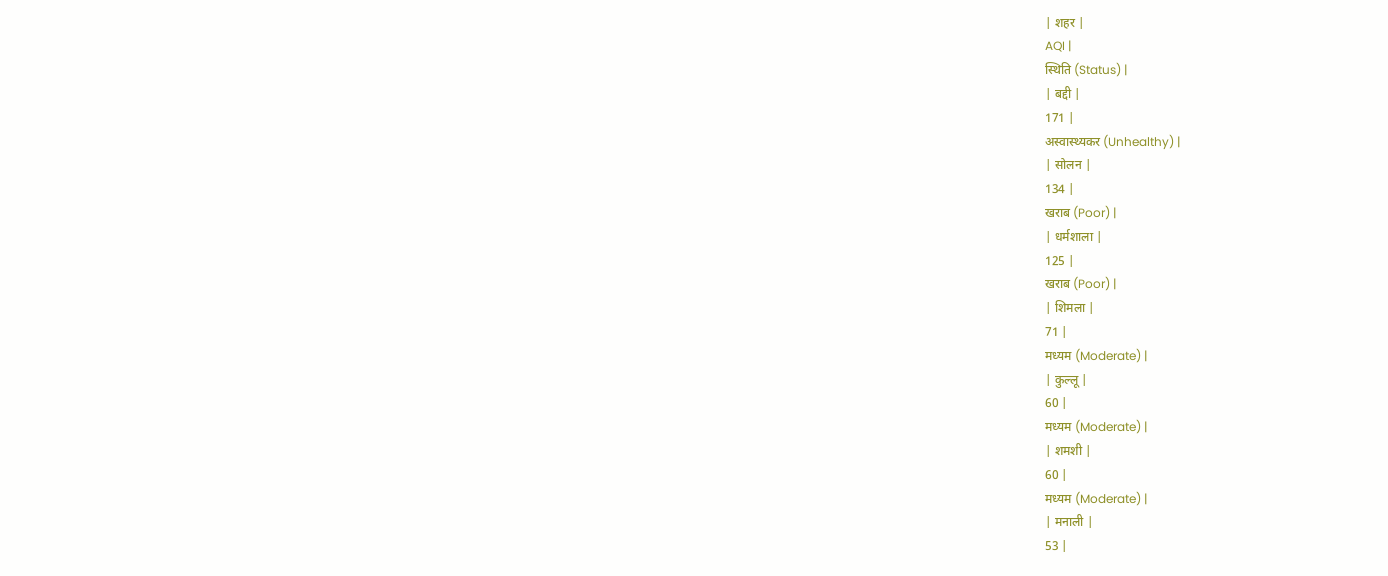| शहर |
AQI |
स्थिति (Status) |
| बद्दी |
171 |
अस्वास्थ्यकर (Unhealthy) |
| सोलन |
134 |
खराब (Poor) |
| धर्मशाला |
125 |
खराब (Poor) |
| शिमला |
71 |
मध्यम (Moderate) |
| कुल्लू |
60 |
मध्यम (Moderate) |
| शमशी |
60 |
मध्यम (Moderate) |
| मनाली |
53 |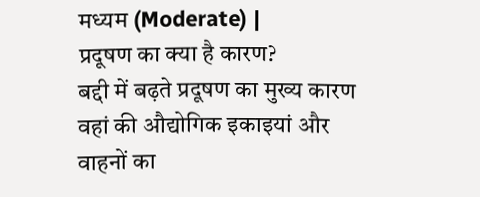मध्यम (Moderate) |
प्रदूषण का क्या है कारण?
बद्दी में बढ़ते प्रदूषण का मुख्य कारण वहां की औद्योगिक इकाइयां और वाहनों का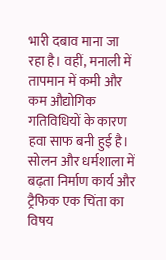भारी दबाव माना जा रहा है। वहीं, मनाली में तापमान में कमी और कम औद्योगिक गतिविधियों के कारण हवा साफ बनी हुई है। सोलन और धर्मशाला में बढ़ता निर्माण कार्य और ट्रैफिक एक चिंता का विषय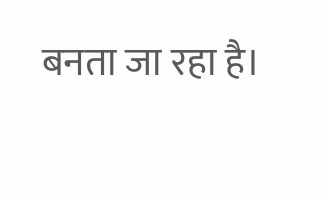बनता जा रहा है।